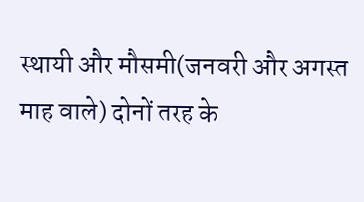स्थायी और मौसमी(जनवरी और अगस्त माह वाले) दोनों तरह के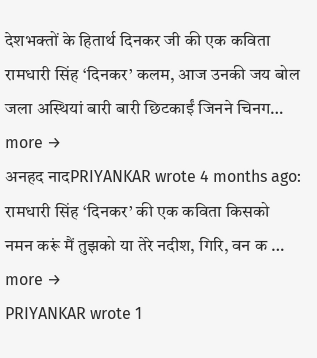देशभक्तों के हितार्थ दिनकर जी की एक कविता रामधारी सिंह ‘दिनकर’ कलम, आज उनकी जय बोल जला अस्थियां बारी बारी छिटकाईं जिनने चिनग… more →
अनहद नादPRIYANKAR wrote 4 months ago: रामधारी सिंह ‘दिनकर’ की एक कविता किसको नमन करूं मैं तुझको या तेरे नदीश, गिरि, वन क … more →
PRIYANKAR wrote 1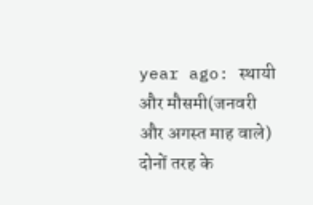year ago: स्थायी और मौसमी(जनवरी और अगस्त माह वाले) दोनों तरह के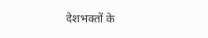देशभक्तों के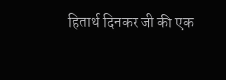हितार्थ दिनकर जी की एक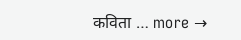कविता … more →